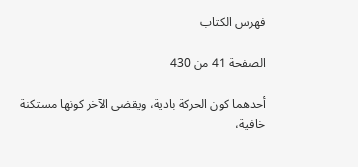فهرس الكتاب

الصفحة 41 من 430

أحدهما كون الحركة بادية، ويقضى الآخر كونها مستكنة خافية،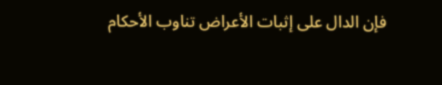فإن الدال على إثبات الأعراض تناوب الأحكام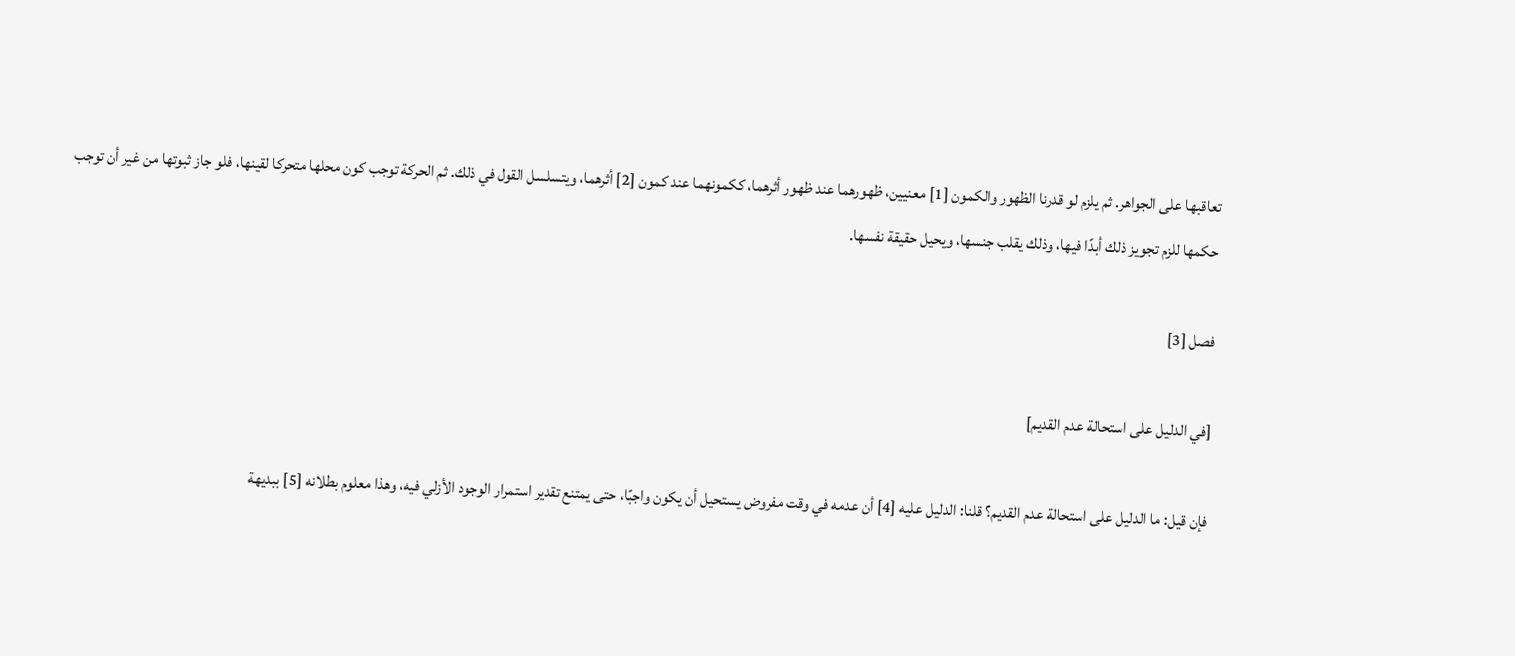تعاقبها على الجواهر. ثم يلزم لو قدرنا الظهور والكمون [1] معنيين، ظهورهما عند ظهور أثرهما، ككمونهما عند كمون [2] أثرهما، ويتسلسل القول في ذلك. ثم الحركة توجب كون محلها متحركا لقينها، فلو جاز ثبوتها من غير أن توجب حكمها للزم تجويز ذلك أبدًا فيها، وذلك يقلب جنسها، ويحيل حقيقة نفسها.

فصل [3]

[في الدليل على استحالة عدم القديم]

فإن قيل: ما الدليل على استحالة عدم القديم؟ قلنا: الدليل عليه [4] أن عدمه في وقت مفروض يستحيل أن يكون واجبًا، حتى يمتنع تقدير استمرار الوجود الأزلي فيه، وهذا معلوم بطلانه [5] ببديهة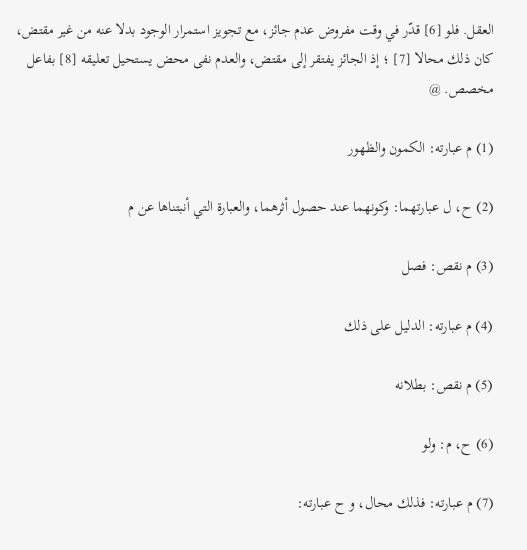العقل. فلو [6] قدّر في وقت مفروض عدم جائز، مع تجويز استمرار الوجود بدلا عنه من غير مقتض، كان ذلك محالا [7] ؛ إذ الجائز يفتقر إلى مقتض، والعدم نفى محض يستحيل تعليقه [8] بفاعل مخصص. @

(1) م عبارته: الكمون والظهور

(2) ح، ل عبارتهما: وكونهما عند حصول أثرهما، والعبارة التي أنبتناها عن م

(3) م نقص: فصل

(4) م عبارته: الدليل على ذلك

(5) م نقص: بطلانه

(6) ح، م: ولو

(7) م عبارته: فذلك محال، و ح عبارته: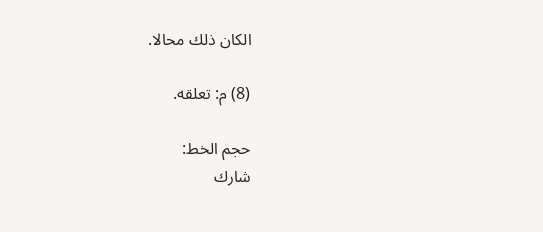الكان ذلك محالا.

(8) م: تعلقه.

حجم الخط:
شارك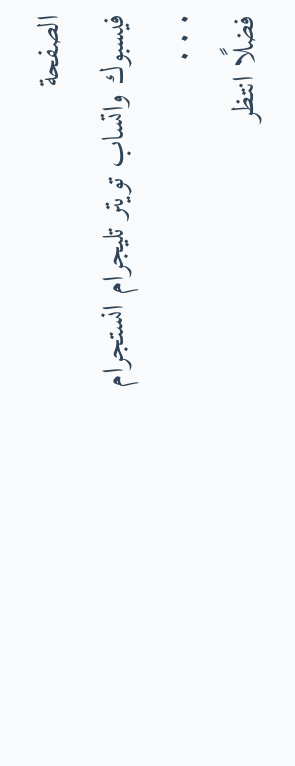الصفحة
فيسبوك واتساب تويتر تليجرام انستجرام
. . .
فضلًا انتظر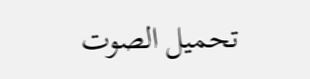تحميل الصوت